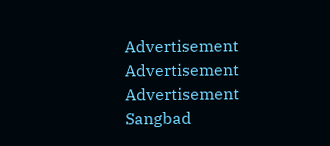Advertisement
Advertisement
Advertisement
Sangbad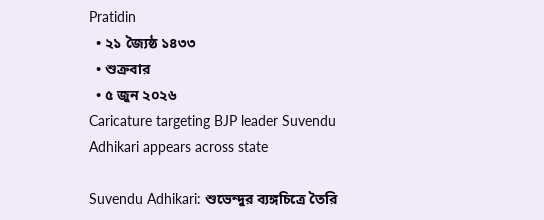Pratidin
  • ২১ জ্যৈষ্ঠ ১৪৩৩
  • শুক্রবার
  • ৫ জুন ২০২৬
Caricature targeting BJP leader Suvendu Adhikari appears across state

Suvendu Adhikari: শুভেন্দুর ব্যঙ্গচিত্রে তৈরি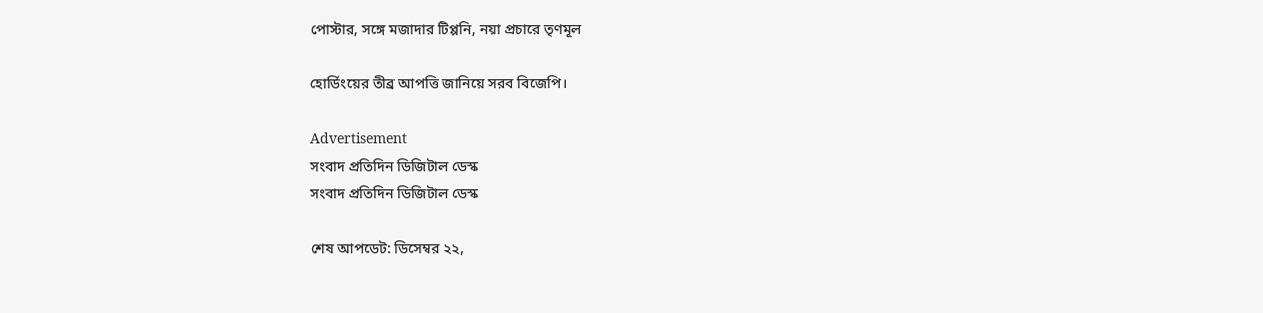পোস্টার, সঙ্গে মজাদার টিপ্পনি, নয়া প্রচারে তৃণমূল

হোর্ডিংয়ের তীব্র আপত্তি জানিয়ে সরব বিজেপি।

Advertisement
সংবাদ প্রতিদিন ডিজিটাল ডেস্ক
সংবাদ প্রতিদিন ডিজিটাল ডেস্ক

শেষ আপডেট: ডিসেম্বর ২২,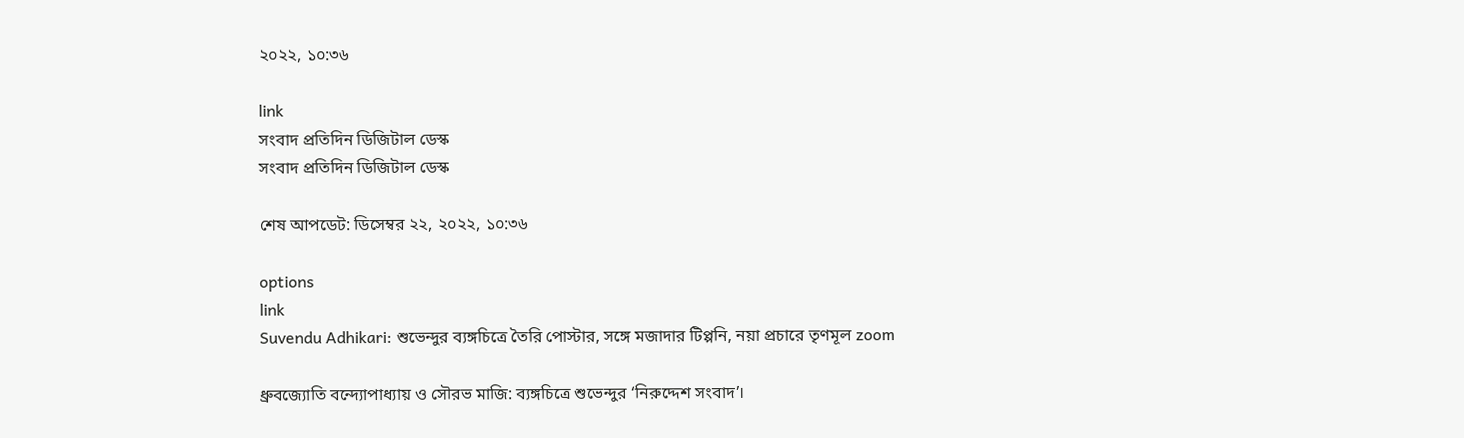২০২২, ১০:৩৬

link
সংবাদ প্রতিদিন ডিজিটাল ডেস্ক
সংবাদ প্রতিদিন ডিজিটাল ডেস্ক

শেষ আপডেট: ডিসেম্বর ২২, ২০২২, ১০:৩৬

options
link
Suvendu Adhikari: শুভেন্দুর ব্যঙ্গচিত্রে তৈরি পোস্টার, সঙ্গে মজাদার টিপ্পনি, নয়া প্রচারে তৃণমূল zoom

ধ্রুবজ্যোতি বন্দ্যোপাধ্যায় ও সৌরভ মাজি: ব্যঙ্গচিত্রে শুভেন্দুর ‘নিরুদ্দেশ সংবাদ’।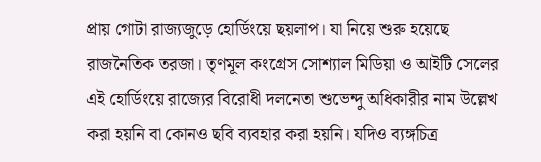প্রায় গোটা রাজ্যজুড়ে হোর্ডিংয়ে ছয়লাপ। যা নিয়ে শুরু হয়েছে রাজনৈতিক তরজা। তৃণমূল কংগ্রেস সোশ্যাল মিডিয়া ও আইটি সেলের এই হোর্ডিংয়ে রাজ্যের বিরোধী দলনেতা শুভেন্দু অধিকারীর নাম উল্লেখ করা হয়নি বা কোনও ছবি ব্যবহার করা হয়নি। যদিও ব্যঙ্গচিত্র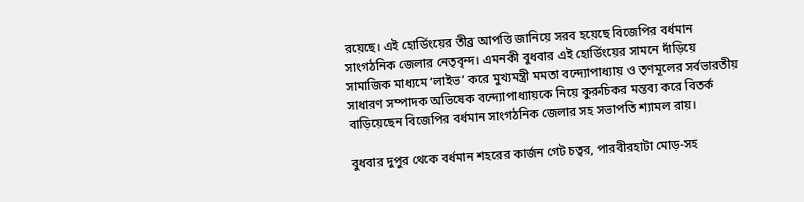রয়েছে। এই হোর্ডিংয়ের তীব্র আপত্তি জানিয়ে সরব হয়েছে বিজেপির বর্ধমান সাংগঠনিক জেলার নেতৃবৃন্দ। এমনকী বুধবার এই হোর্ডিংয়ের সামনে দাঁড়িয়ে সামাজিক মাধ্যমে ‘লাইভ’ করে মুখ্যমন্ত্রী মমতা বন্দ্যোপাধ্যায় ও তৃণমূলের সর্বভারতীয় সাধারণ সম্পাদক অভিষেক বন্দ্যোপাধ্যায়কে নিয়ে কুরুচিকর মন্তব্য করে বিতর্ক বাড়িয়েছেন বিজেপির বর্ধমান সাংগঠনিক জেলার সহ সভাপতি শ্যামল রায়।

বুধবার দুপুর থেকে বর্ধমান শহরের কার্জন গেট চত্বর, পারবীরহাটা মোড়-সহ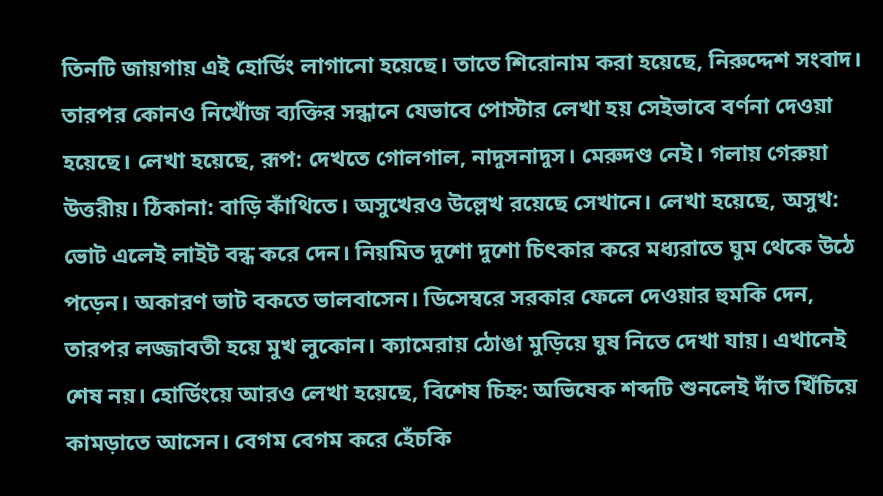তিনটি জায়গায় এই হোর্ডিং লাগানো হয়েছে। তাতে শিরোনাম করা হয়েছে, নিরুদ্দেশ সংবাদ। তারপর কোনও নিখোঁজ ব্যক্তির সন্ধানে যেভাবে পোস্টার লেখা হয় সেইভাবে বর্ণনা দেওয়া হয়েছে। লেখা হয়েছে, রূপ: দেখতে গোলগাল, নাদুসনাদুস। মেরুদণ্ড নেই। গলায় গেরুয়া উত্তরীয়। ঠিকানা: বাড়ি কাঁথিতে। অসুখেরও উল্লেখ রয়েছে সেখানে। লেখা হয়েছে, অসুখ: ভোট এলেই লাইট বন্ধ করে দেন। নিয়মিত দুশো দুশো চিৎকার করে মধ্যরাতে ঘুম থেকে উঠে পড়েন। অকারণ ভাট বকতে ভালবাসেন। ডিসেম্বরে সরকার ফেলে দেওয়ার হুমকি দেন, তারপর লজ্জাবতী হয়ে মুখ লুকোন। ক্যামেরায় ঠোঙা মুড়িয়ে ঘুষ নিতে দেখা যায়। এখানেই শেষ নয়। হোর্ডিংয়ে আরও লেখা হয়েছে, বিশেষ চিহ্ন: অভিষেক শব্দটি শুনলেই দাঁত খিঁচিয়ে কামড়াতে আসেন। বেগম বেগম করে হেঁচকি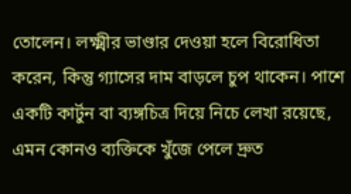তোলেন। লক্ষ্মীর ভাণ্ডার দেওয়া হলে বিরোধিতা করেন, কিন্তু গ্যাসের দাম বাড়লে চুপ থাকেন। পাশে একটি কার্টুন বা ব্যঙ্গচিত্র দিয়ে নিচে লেখা রয়েছে, এমন কোনও ব্যক্তিকে খুঁজে পেলে দ্রুত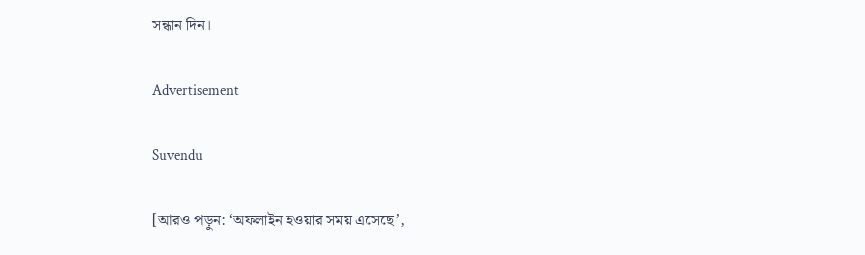সন্ধান দিন।

Advertisement

Suvendu

[আরও পড়ুন: ‘অফলাইন হওয়ার সময় এসেছে’,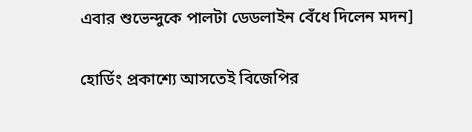এবার শুভেন্দুকে পালটা ডেডলাইন বেঁধে দিলেন মদন]

হোর্ডিং প্রকাশ্যে আসতেই বিজেপির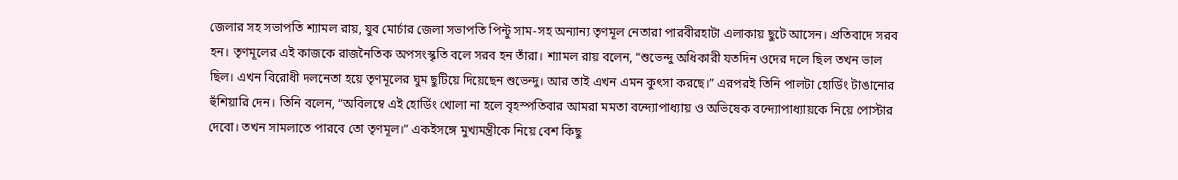জেলার সহ সভাপতি শ্যামল রায়, যুব মোর্চার জেলা সভাপতি পিন্টু সাম-সহ অন্যান্য তৃণমূল নেতারা পারবীরহাটা এলাকায় ছুটে আসেন। প্রতিবাদে সরব হন। তৃণমূলের এই কাজকে রাজনৈতিক অপসংস্কৃতি বলে সরব হন তাঁরা। শ্যামল রায় বলেন, “শুভেন্দু অধিকারী যতদিন ওদের দলে ছিল তখন ভাল ছিল। এখন বিরোধী দলনেতা হয়ে তৃণমূলের ঘুম ছুটিয়ে দিয়েছেন শুভেন্দু। আর তাই এখন এমন কুৎসা করছে।” এরপরই তিনি পালটা হোর্ডিং টাঙানোর হুঁশিয়ারি দেন। তিনি বলেন, “অবিলম্বে এই হোর্ডিং খোলা না হলে বৃহস্পতিবার আমরা মমতা বন্দ্যোপাধ্যায় ও অভিষেক বন্দ্যোপাধ্যায়কে নিয়ে পোস্টার দেবো। তখন সামলাতে পারবে তো তৃণমূল।” একইসঙ্গে মুখ্যমন্ত্রীকে নিয়ে বেশ কিছু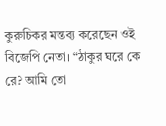কুরুচিকর মন্তব্য করেছেন ওই বিজেপি নেতা। “ঠাকুর ঘরে কে রে? আমি তো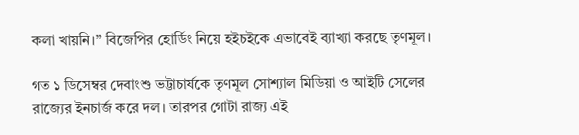কলা খায়নি।” বিজেপির হোর্ডিং নিয়ে হইচইকে এভাবেই ব্যাখ্যা করছে তৃণমূল।

গত ১ ডিসেম্বর দেবাংশু ভট্টাচার্যকে তৃণমূল সোশ্যাল মিডিয়া ও আইটি সেলের রাজ্যের ইনচার্জ করে দল। তারপর গোটা রাজ্য এই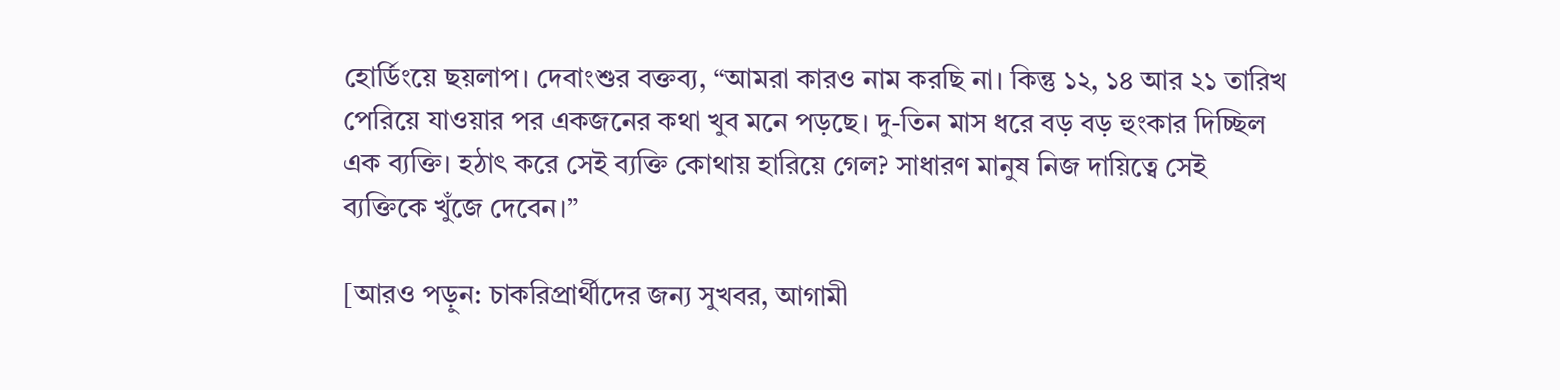হোর্ডিংয়ে ছয়লাপ। দেবাংশুর বক্তব্য, “আমরা কারও নাম করছি না। কিন্তু ১২, ১৪ আর ২১ তারিখ পেরিয়ে যাওয়ার পর একজনের কথা খুব মনে পড়ছে। দু-তিন মাস ধরে বড় বড় হুংকার দিচ্ছিল এক ব্যক্তি। হঠাৎ করে সেই ব্যক্তি কোথায় হারিয়ে গেল? সাধারণ মানুষ নিজ দায়িত্বে সেই ব্যক্তিকে খুঁজে দেবেন।”

[আরও পড়ুন: চাকরিপ্রার্থীদের জন্য সুখবর, আগামী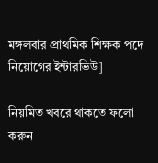মঙ্গলবার প্রাথমিক শিক্ষক পদে নিয়োগের ইন্টারভিউ]

নিয়মিত খবরে থাকতে ফলো করুন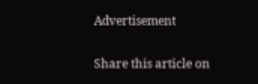Advertisement

Share this article on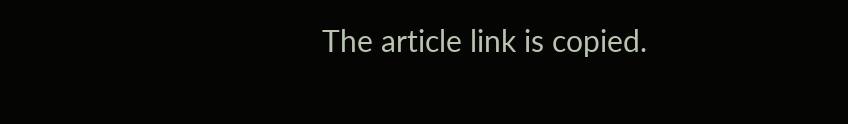The article link is copied.